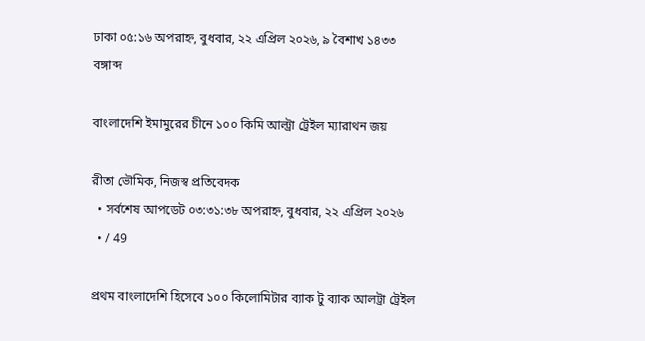ঢাকা ০৫:১৬ অপরাহ্ন, বুধবার, ২২ এপ্রিল ২০২৬, ৯ বৈশাখ ১৪৩৩ বঙ্গাব্দ

বাংলাদেশি ইমামুরের চীনে ১০০ কিমি আল্ট্রা ট্রেইল ম্যারাথন জয়

রীতা ভৌমিক, নিজস্ব প্রতিবেদক
  • সর্বশেষ আপডেট ০৩:৩১:৩৮ অপরাহ্ন, বুধবার, ২২ এপ্রিল ২০২৬
  • / 49

প্রথম বাংলাদেশি হিসেবে ১০০ কিলোমিটার ব্যাক টু ব্যাক আলট্রা ট্রেইল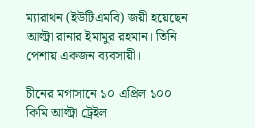ম্যারাথন (ইউটিএমবি) জয়ী হয়েছেন আল্ট্রা রানার ইমামুর রহমান। তিনি পেশায় একজন ব্যবসায়ী।

চীনের মগাসানে ১০ এপ্রিল ১০০ কিমি আল্ট্রা ট্রেইল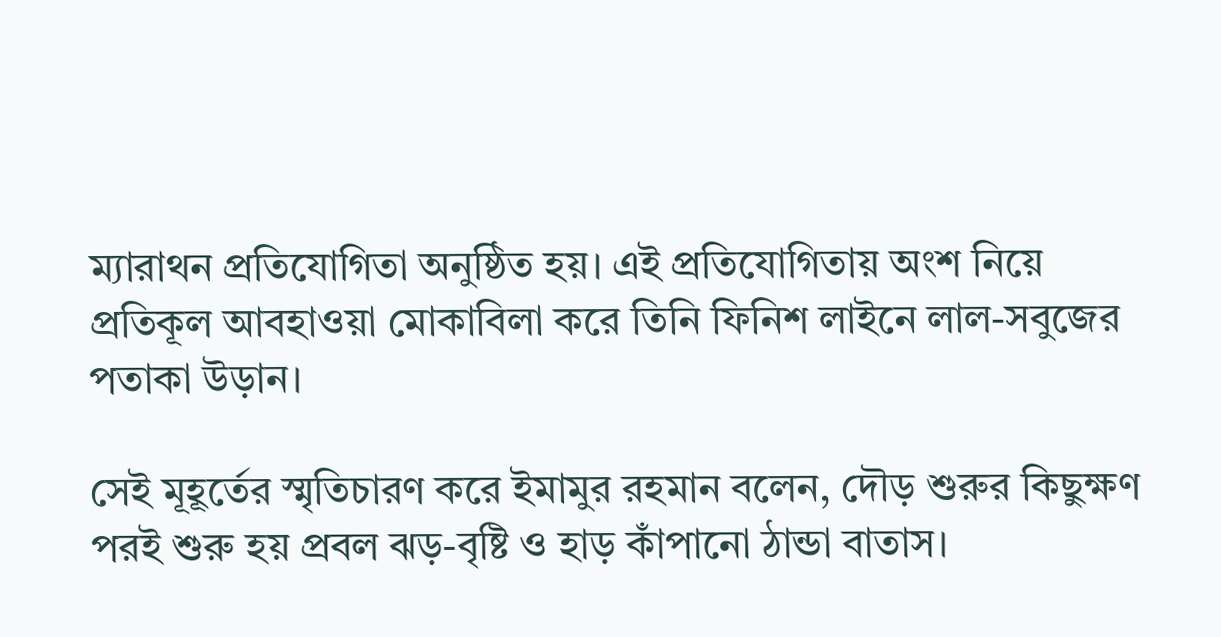ম্যারাথন প্রতিযোগিতা অনুষ্ঠিত হয়। এই প্রতিযোগিতায় অংশ নিয়ে প্রতিকূল আবহাওয়া মোকাবিলা করে তিনি ফিনিশ লাইনে লাল-সবুজের পতাকা উড়ান।

সেই মূহূর্তের স্মৃতিচারণ করে ইমামুর রহমান বলেন, দৌড় শুরুর কিছুক্ষণ পরই শুরু হয় প্রবল ঝড়-বৃষ্টি ও হাড় কাঁপানো ঠান্ডা বাতাস।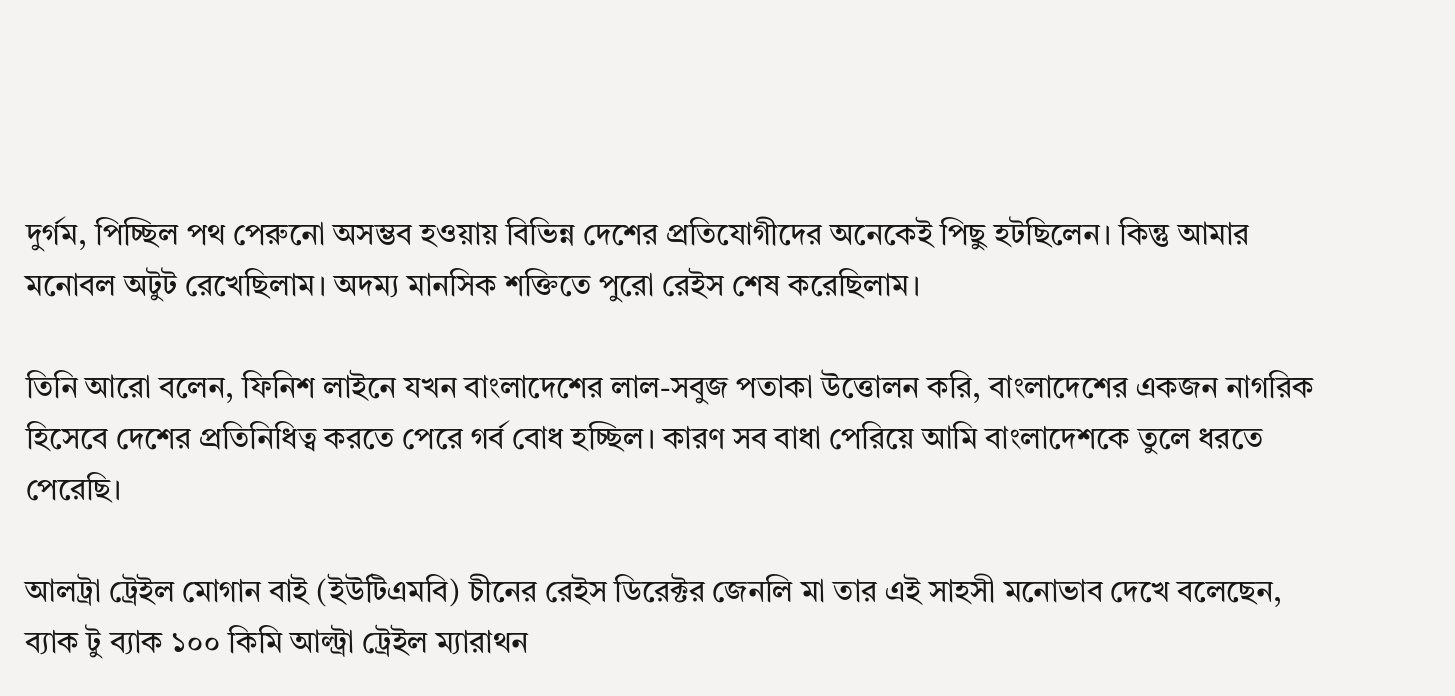দুর্গম, পিচ্ছিল পথ পেরুনো অসম্ভব হওয়ায় বিভিন্ন দেশের প্রতিযোগীদের অনেকেই পিছু হটছিলেন। কিন্তু আমার মনোবল অটুট রেখেছিলাম। অদম্য মানসিক শক্তিতে পুরো রেইস শেষ করেছিলাম।

তিনি আরো বলেন, ফিনিশ লাইনে যখন বাংলাদেশের লাল-সবুজ পতাকা উত্তোলন করি, বাংলাদেশের একজন নাগরিক হিসেবে দেশের প্রতিনিধিত্ব করতে পেরে গর্ব বোধ হচ্ছিল। কারণ সব বাধা পেরিয়ে আমি বাংলাদেশকে তুলে ধরতে পেরেছি।

আলট্রা ট্রেইল মোগান বাই (ইউটিএমবি) চীনের রেইস ডিরেক্টর জেনলি মা তার এই সাহসী মনোভাব দেখে বলেছেন, ব্যাক টু ব্যাক ১০০ কিমি আল্ট্রা ট্রেইল ম্যারাথন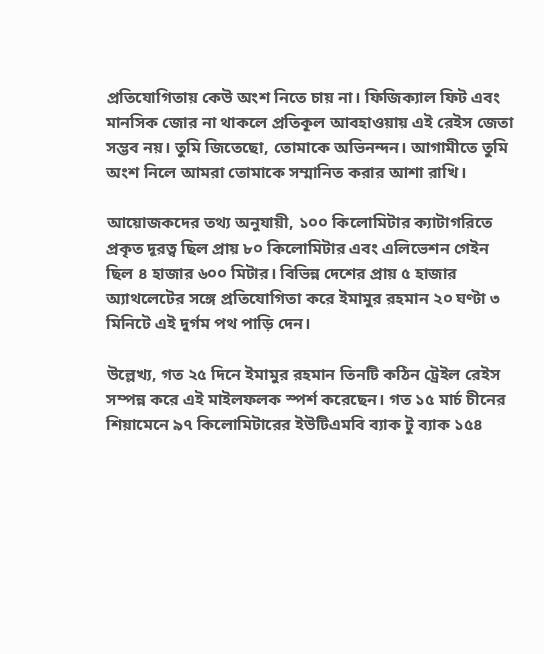প্রতিযোগিতায় কেউ অংশ নিতে চায় না। ফিজিক্যাল ফিট এবং মানসিক জোর না থাকলে প্রতিকূল আবহাওয়ায় এই রেইস জেতা সম্ভব নয়। তুমি জিতেছো, তোমাকে অভিনন্দন। আগামীতে তুমি অংশ নিলে আমরা তোমাকে সম্মানিত করার আশা রাখি।

আয়োজকদের তথ্য অনুযায়ী, ১০০ কিলোমিটার ক্যাটাগরিতে প্রকৃত দূরত্ব ছিল প্রায় ৮০ কিলোমিটার এবং এলিভেশন গেইন ছিল ৪ হাজার ৬০০ মিটার। বিভিন্ন দেশের প্রায় ৫ হাজার অ্যাথলেটের সঙ্গে প্রতিযোগিতা করে ইমামুর রহমান ২০ ঘণ্টা ৩ মিনিটে এই দুর্গম পথ পাড়ি দেন।

উল্লেখ্য, গত ২৫ দিনে ইমামুর রহমান তিনটি কঠিন ট্রেইল রেইস সম্পন্ন করে এই মাইলফলক স্পর্শ করেছেন। গত ১৫ মার্চ চীনের শিয়ামেনে ৯৭ কিলোমিটারের ইউটিএমবি ব্যাক টু ব্যাক ১৫৪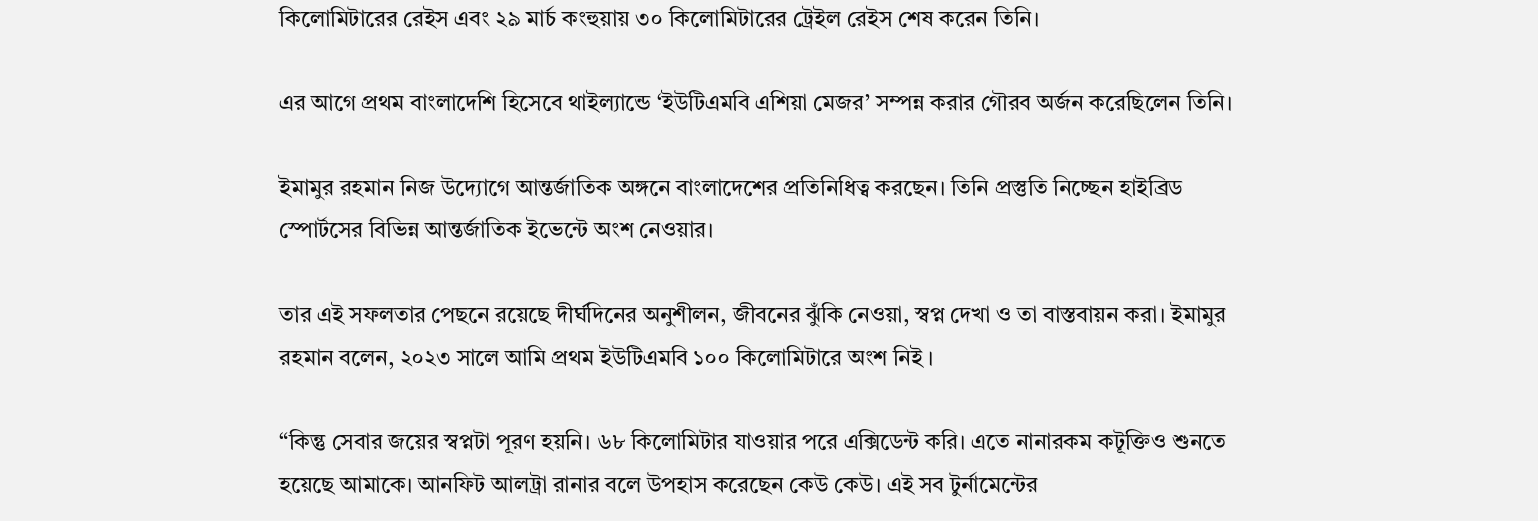কিলোমিটারের রেইস এবং ২৯ মার্চ কংহুয়ায় ৩০ কিলোমিটারের ট্রেইল রেইস শেষ করেন তিনি।

এর আগে প্রথম বাংলাদেশি হিসেবে থাইল্যান্ডে ‘ইউটিএমবি এশিয়া মেজর’ সম্পন্ন করার গৌরব অর্জন করেছিলেন তিনি।

ইমামুর রহমান নিজ উদ্যোগে আন্তর্জাতিক অঙ্গনে বাংলাদেশের প্রতিনিধিত্ব করছেন। তিনি প্রস্তুতি নিচ্ছেন হাইব্রিড স্পোর্টসের বিভিন্ন আন্তর্জাতিক ইভেন্টে অংশ নেওয়ার।

তার এই সফলতার পেছনে রয়েছে দীর্ঘদিনের অনুশীলন, জীবনের ঝুঁকি নেওয়া, স্বপ্ন দেখা ও তা বাস্তবায়ন করা। ইমামুর রহমান বলেন, ২০২৩ সালে আমি প্রথম ইউটিএমবি ১০০ কিলোমিটারে অংশ নিই ।

“কিন্তু সেবার জয়ের স্বপ্নটা পূরণ হয়নি। ৬৮ কিলোমিটার যাওয়ার পরে এক্সিডেন্ট করি। এতে নানারকম কটূক্তিও শুনতে হয়েছে আমাকে। আনফিট আলট্রা রানার বলে উপহাস করেছেন কেউ কেউ। এই সব টুর্নামেন্টের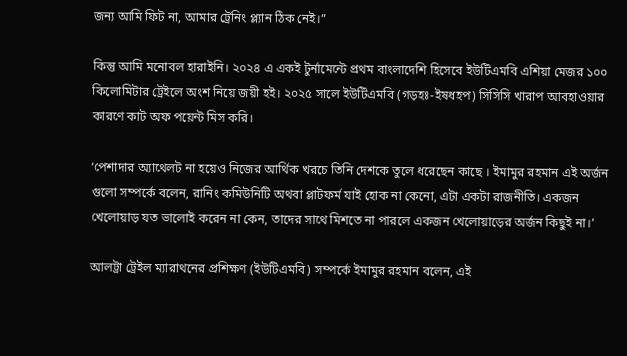জন্য আমি ফিট না, আমার ট্রেনিং প্ল্যান ঠিক নেই।”

কিন্তু আমি মনোবল হারাইনি। ২০২৪ এ একই টুর্নামেন্টে প্রথম বাংলাদেশি হিসেবে ইউটিএমবি এশিয়া মেজর ১০০ কিলোমিটার ট্রেইলে অংশ নিয়ে জয়ী হই। ২০২৫ সালে ইউটিএমবি (গড়হঃ-ইষধহপ) সিসিসি খারাপ আবহাওয়ার কারণে কাট অফ পয়েন্ট মিস করি।

‘পেশাদার অ্যাথেলট না হয়েও নিজের আর্থিক খরচে তিনি দেশকে তুলে ধরেছেন কাছে । ইমামুর রহমান এই অর্জন গুলো সম্পর্কে বলেন, রানিং কমিউনিটি অথবা প্লাটফর্ম যাই হোক না কেনো, এটা একটা রাজনীতি। একজন খেলোয়াড় যত ভালোই করেন না কেন, তাদের সাথে মিশতে না পারলে একজন খেলোয়াড়ের অর্জন কিছুই না।’

আলট্রা ট্রেইল ম্যারাথনের প্রশিক্ষণ (ইউটিএমবি) সম্পর্কে ইমামুর রহমান বলেন, এই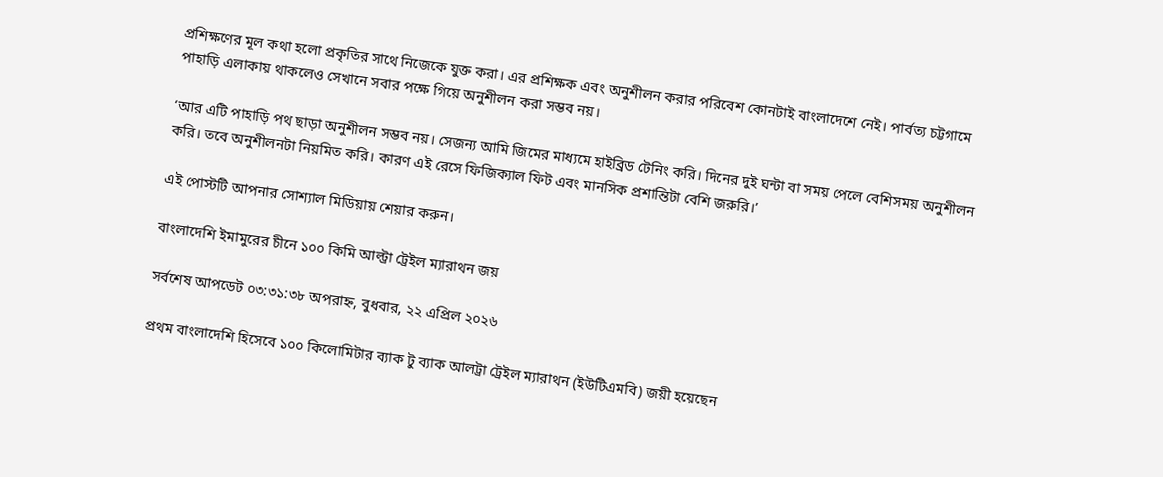প্রশিক্ষণের মূল কথা হলো প্রকৃতির সাথে নিজেকে যুক্ত করা। এর প্রশিক্ষক এবং অনুশীলন করার পরিবেশ কোনটাই বাংলাদেশে নেই। পার্বত্য চট্টগামে পাহাড়ি এলাকায় থাকলেও সেখানে সবার পক্ষে গিয়ে অনুশীলন করা সম্ভব নয়।

‘আর এটি পাহাড়ি পথ ছাড়া অনুশীলন সম্ভব নয়। সেজন্য আমি জিমের মাধ্যমে হাইব্রিড টেনিং করি। দিনের দুই ঘন্টা বা সময় পেলে বেশিসময় অনুশীলন করি। তবে অনুশীলনটা নিয়মিত করি। কারণ এই রেসে ফিজিক্যাল ফিট এবং মানসিক প্রশান্তিটা বেশি জরুরি।’

এই পোস্টটি আপনার সোশ্যাল মিডিয়ায় শেয়ার করুন।

বাংলাদেশি ইমামুরের চীনে ১০০ কিমি আল্ট্রা ট্রেইল ম্যারাথন জয়

সর্বশেষ আপডেট ০৩:৩১:৩৮ অপরাহ্ন, বুধবার, ২২ এপ্রিল ২০২৬

প্রথম বাংলাদেশি হিসেবে ১০০ কিলোমিটার ব্যাক টু ব্যাক আলট্রা ট্রেইল ম্যারাথন (ইউটিএমবি) জয়ী হয়েছেন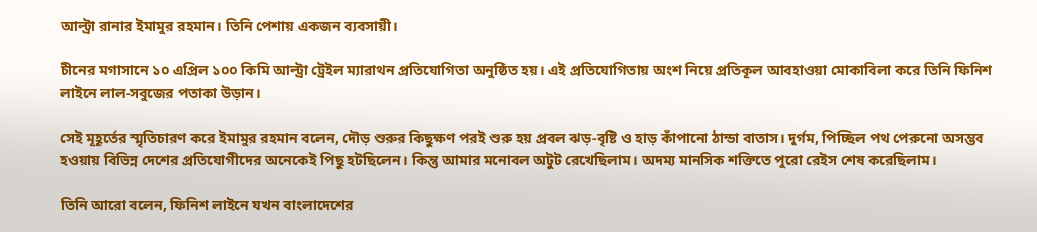আল্ট্রা রানার ইমামুর রহমান। তিনি পেশায় একজন ব্যবসায়ী।

চীনের মগাসানে ১০ এপ্রিল ১০০ কিমি আল্ট্রা ট্রেইল ম্যারাথন প্রতিযোগিতা অনুষ্ঠিত হয়। এই প্রতিযোগিতায় অংশ নিয়ে প্রতিকূল আবহাওয়া মোকাবিলা করে তিনি ফিনিশ লাইনে লাল-সবুজের পতাকা উড়ান।

সেই মূহূর্তের স্মৃতিচারণ করে ইমামুর রহমান বলেন, দৌড় শুরুর কিছুক্ষণ পরই শুরু হয় প্রবল ঝড়-বৃষ্টি ও হাড় কাঁপানো ঠান্ডা বাতাস। দুর্গম, পিচ্ছিল পথ পেরুনো অসম্ভব হওয়ায় বিভিন্ন দেশের প্রতিযোগীদের অনেকেই পিছু হটছিলেন। কিন্তু আমার মনোবল অটুট রেখেছিলাম। অদম্য মানসিক শক্তিতে পুরো রেইস শেষ করেছিলাম।

তিনি আরো বলেন, ফিনিশ লাইনে যখন বাংলাদেশের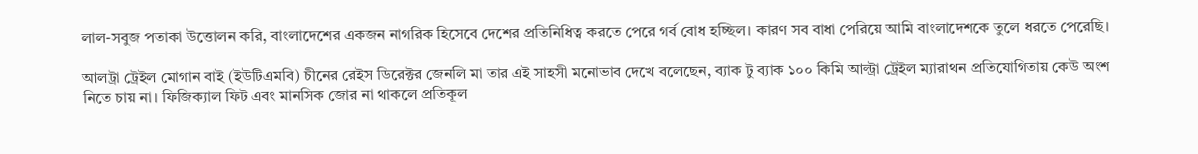লাল-সবুজ পতাকা উত্তোলন করি, বাংলাদেশের একজন নাগরিক হিসেবে দেশের প্রতিনিধিত্ব করতে পেরে গর্ব বোধ হচ্ছিল। কারণ সব বাধা পেরিয়ে আমি বাংলাদেশকে তুলে ধরতে পেরেছি।

আলট্রা ট্রেইল মোগান বাই (ইউটিএমবি) চীনের রেইস ডিরেক্টর জেনলি মা তার এই সাহসী মনোভাব দেখে বলেছেন, ব্যাক টু ব্যাক ১০০ কিমি আল্ট্রা ট্রেইল ম্যারাথন প্রতিযোগিতায় কেউ অংশ নিতে চায় না। ফিজিক্যাল ফিট এবং মানসিক জোর না থাকলে প্রতিকূল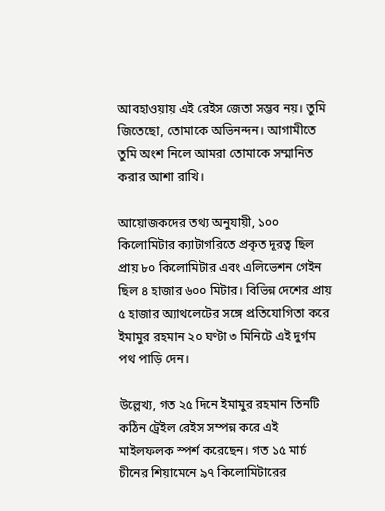আবহাওয়ায় এই রেইস জেতা সম্ভব নয়। তুমি জিতেছো, তোমাকে অভিনন্দন। আগামীতে তুমি অংশ নিলে আমরা তোমাকে সম্মানিত করার আশা রাখি।

আয়োজকদের তথ্য অনুযায়ী, ১০০ কিলোমিটার ক্যাটাগরিতে প্রকৃত দূরত্ব ছিল প্রায় ৮০ কিলোমিটার এবং এলিভেশন গেইন ছিল ৪ হাজার ৬০০ মিটার। বিভিন্ন দেশের প্রায় ৫ হাজার অ্যাথলেটের সঙ্গে প্রতিযোগিতা করে ইমামুর রহমান ২০ ঘণ্টা ৩ মিনিটে এই দুর্গম পথ পাড়ি দেন।

উল্লেখ্য, গত ২৫ দিনে ইমামুর রহমান তিনটি কঠিন ট্রেইল রেইস সম্পন্ন করে এই মাইলফলক স্পর্শ করেছেন। গত ১৫ মার্চ চীনের শিয়ামেনে ৯৭ কিলোমিটারের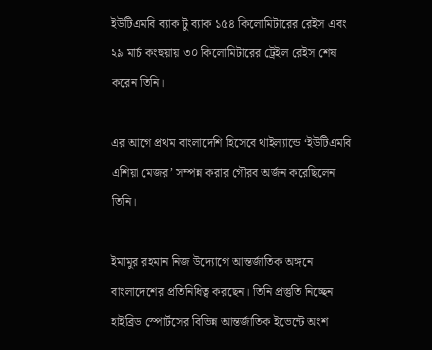ইউটিএমবি ব্যাক টু ব্যাক ১৫৪ কিলোমিটারের রেইস এবং ২৯ মার্চ কংহুয়ায় ৩০ কিলোমিটারের ট্রেইল রেইস শেষ করেন তিনি।

এর আগে প্রথম বাংলাদেশি হিসেবে থাইল্যান্ডে ‘ইউটিএমবি এশিয়া মেজর’ সম্পন্ন করার গৌরব অর্জন করেছিলেন তিনি।

ইমামুর রহমান নিজ উদ্যোগে আন্তর্জাতিক অঙ্গনে বাংলাদেশের প্রতিনিধিত্ব করছেন। তিনি প্রস্তুতি নিচ্ছেন হাইব্রিড স্পোর্টসের বিভিন্ন আন্তর্জাতিক ইভেন্টে অংশ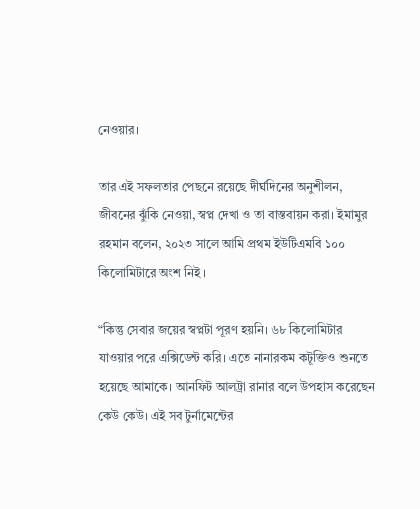নেওয়ার।

তার এই সফলতার পেছনে রয়েছে দীর্ঘদিনের অনুশীলন, জীবনের ঝুঁকি নেওয়া, স্বপ্ন দেখা ও তা বাস্তবায়ন করা। ইমামুর রহমান বলেন, ২০২৩ সালে আমি প্রথম ইউটিএমবি ১০০ কিলোমিটারে অংশ নিই ।

“কিন্তু সেবার জয়ের স্বপ্নটা পূরণ হয়নি। ৬৮ কিলোমিটার যাওয়ার পরে এক্সিডেন্ট করি। এতে নানারকম কটূক্তিও শুনতে হয়েছে আমাকে। আনফিট আলট্রা রানার বলে উপহাস করেছেন কেউ কেউ। এই সব টুর্নামেন্টের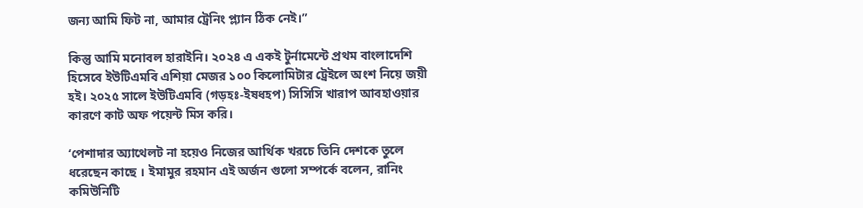জন্য আমি ফিট না, আমার ট্রেনিং প্ল্যান ঠিক নেই।”

কিন্তু আমি মনোবল হারাইনি। ২০২৪ এ একই টুর্নামেন্টে প্রথম বাংলাদেশি হিসেবে ইউটিএমবি এশিয়া মেজর ১০০ কিলোমিটার ট্রেইলে অংশ নিয়ে জয়ী হই। ২০২৫ সালে ইউটিএমবি (গড়হঃ-ইষধহপ) সিসিসি খারাপ আবহাওয়ার কারণে কাট অফ পয়েন্ট মিস করি।

‘পেশাদার অ্যাথেলট না হয়েও নিজের আর্থিক খরচে তিনি দেশকে তুলে ধরেছেন কাছে । ইমামুর রহমান এই অর্জন গুলো সম্পর্কে বলেন, রানিং কমিউনিটি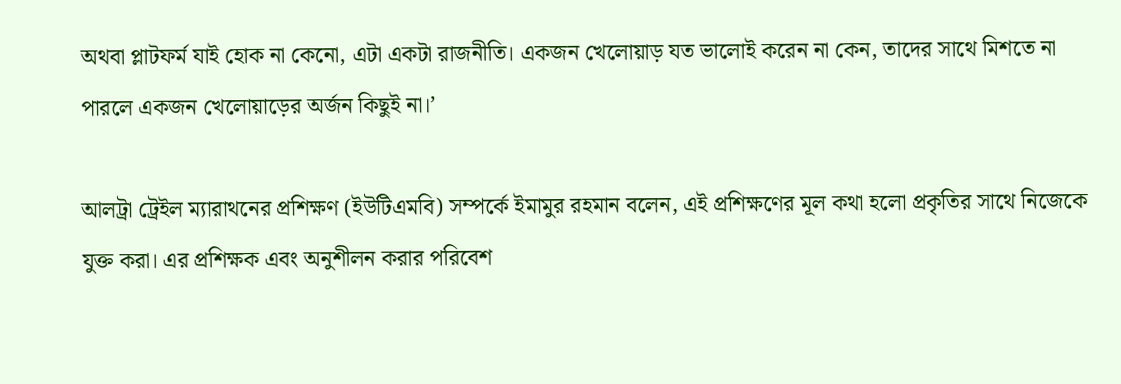অথবা প্লাটফর্ম যাই হোক না কেনো, এটা একটা রাজনীতি। একজন খেলোয়াড় যত ভালোই করেন না কেন, তাদের সাথে মিশতে না পারলে একজন খেলোয়াড়ের অর্জন কিছুই না।’

আলট্রা ট্রেইল ম্যারাথনের প্রশিক্ষণ (ইউটিএমবি) সম্পর্কে ইমামুর রহমান বলেন, এই প্রশিক্ষণের মূল কথা হলো প্রকৃতির সাথে নিজেকে যুক্ত করা। এর প্রশিক্ষক এবং অনুশীলন করার পরিবেশ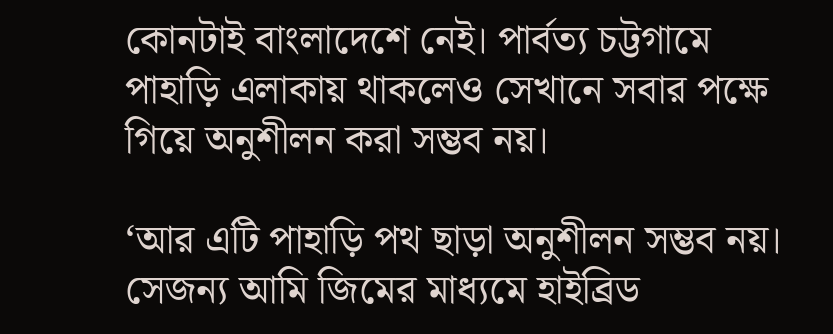কোনটাই বাংলাদেশে নেই। পার্বত্য চট্টগামে পাহাড়ি এলাকায় থাকলেও সেখানে সবার পক্ষে গিয়ে অনুশীলন করা সম্ভব নয়।

‘আর এটি পাহাড়ি পথ ছাড়া অনুশীলন সম্ভব নয়। সেজন্য আমি জিমের মাধ্যমে হাইব্রিড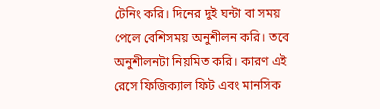টেনিং করি। দিনের দুই ঘন্টা বা সময় পেলে বেশিসময় অনুশীলন করি। তবে অনুশীলনটা নিয়মিত করি। কারণ এই রেসে ফিজিক্যাল ফিট এবং মানসিক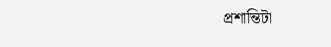প্রশান্তিটা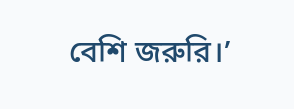বেশি জরুরি।’